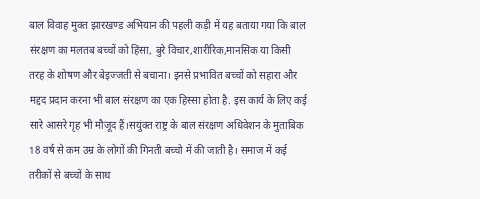बाल विवाह मुक्त झारखण्ड अभियान की पहली कड़ी में यह बताया गया कि बाल संरक्षण का मलतब बच्चों को हिंसा, बुरे विचार,शारीरिक,मानसिक या किसी तरह के शोषण और बेइज्जती से बचाना। इनसे प्रभावित बच्चों को सहारा और मद्दद प्रदान करना भी बाल संरक्षण का एक हिस्सा होता है. इस कार्य के लिए कई सारे आसरे गृह भी मौजूद हैं।सयुंक्त राष्ट्र के बाल संरक्षण अधिवेशन के मुताबिक 18 वर्ष से कम उम्र के लोगों की गिनती बच्चो में की जाती है। समाज में कई तरीकों से बच्चों के साथ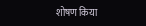शोषण किया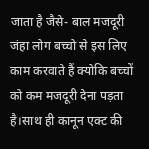जाता है जैसे- बाल मजदूरी जंहा लोग बच्चो से इस लिए काम करवाते हैं क्योकि बच्चों को कम मजदूरी देना पड़ता है।साथ ही कानून एक्ट की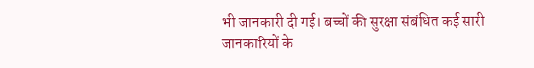भी जानकारी दी गई। बच्चों की सुरक्षा संबंधित कई सारी जानकारियों के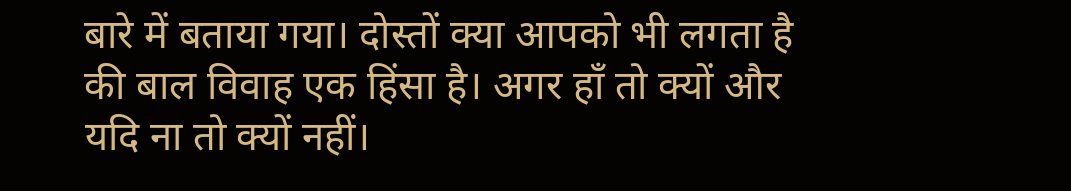बारे में बताया गया। दोस्तों क्या आपको भी लगता है की बाल विवाह एक हिंसा है। अगर हाँ तो क्यों और यदि ना तो क्यों नहीं।